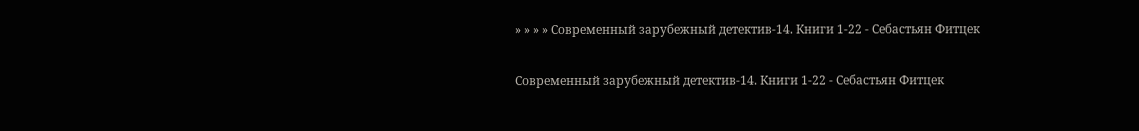» » » » Современный зарубежный детектив-14. Книги 1-22 - Себастьян Фитцек

Современный зарубежный детектив-14. Книги 1-22 - Себастьян Фитцек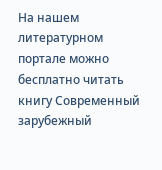На нашем литературном портале можно бесплатно читать книгу Современный зарубежный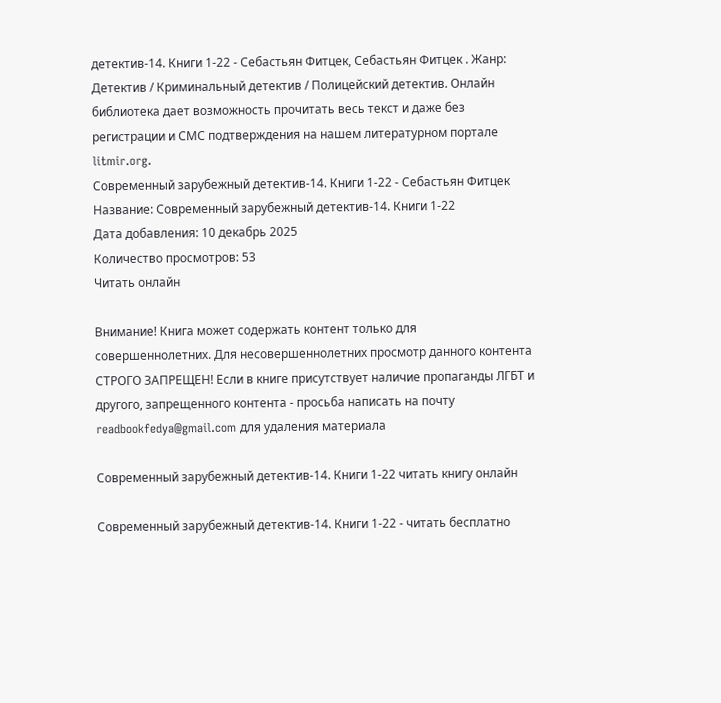детектив-14. Книги 1-22 - Себастьян Фитцек, Себастьян Фитцек . Жанр: Детектив / Криминальный детектив / Полицейский детектив. Онлайн библиотека дает возможность прочитать весь текст и даже без регистрации и СМС подтверждения на нашем литературном портале litmir.org.
Современный зарубежный детектив-14. Книги 1-22 - Себастьян Фитцек
Название: Современный зарубежный детектив-14. Книги 1-22
Дата добавления: 10 декабрь 2025
Количество просмотров: 53
Читать онлайн

Внимание! Книга может содержать контент только для совершеннолетних. Для несовершеннолетних просмотр данного контента СТРОГО ЗАПРЕЩЕН! Если в книге присутствует наличие пропаганды ЛГБТ и другого, запрещенного контента - просьба написать на почту readbookfedya@gmail.com для удаления материала

Современный зарубежный детектив-14. Книги 1-22 читать книгу онлайн

Современный зарубежный детектив-14. Книги 1-22 - читать бесплатно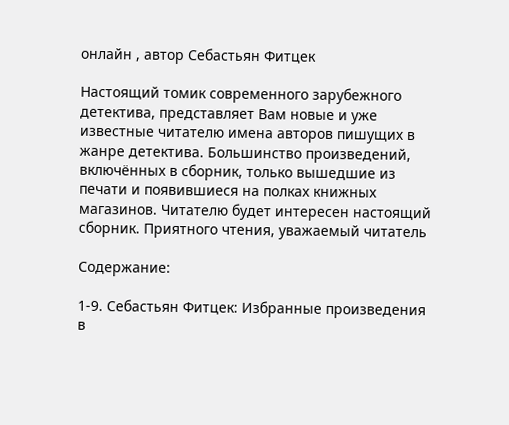онлайн , автор Себастьян Фитцек

Настоящий томик современного зарубежного детектива, представляет Вам новые и уже известные читателю имена авторов пишущих в жанре детектива. Большинство произведений, включённых в сборник, только вышедшие из печати и появившиеся на полках книжных магазинов. Читателю будет интересен настоящий сборник. Приятного чтения, уважаемый читатель

Содержание:

1-9. Себастьян Фитцек: Избранные произведения в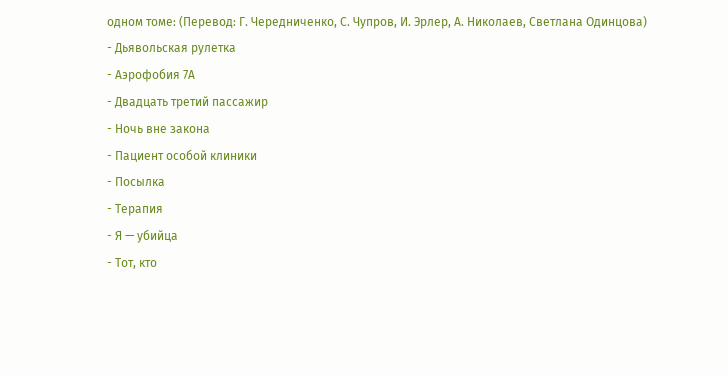одном томе: (Перевод: Г. Чередниченко, С. Чупров, И. Эрлер, А. Николаев, Светлана Одинцова)
- Дьявольская рулетка
- Аэрофобия 7А
- Двадцать третий пассажир
- Ночь вне закона
- Пациент особой клиники
- Посылка
- Терапия
- Я — убийца
- Тот, кто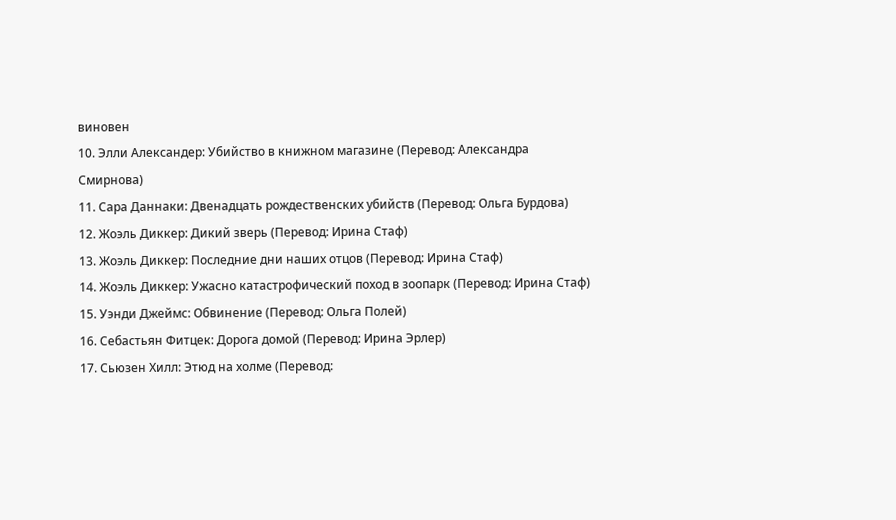виновен
10. Элли Александер: Убийство в книжном магазине (Перевод: Александра Смирнова)
11. Сара Даннаки: Двенадцать рождественских убийств (Перевод: Ольга Бурдова)
12. Жоэль Диккер: Дикий зверь (Перевод: Ирина Стаф)
13. Жоэль Диккер: Последние дни наших отцов (Перевод: Ирина Стаф)
14. Жоэль Диккер: Ужасно катастрофический поход в зоопарк (Перевод: Ирина Стаф)
15. Уэнди Джеймс: Обвинение (Перевод: Ольга Полей)
16. Себастьян Фитцек: Дорога домой (Перевод: Ирина Эрлер)
17. Сьюзен Хилл: Этюд на холме (Перевод: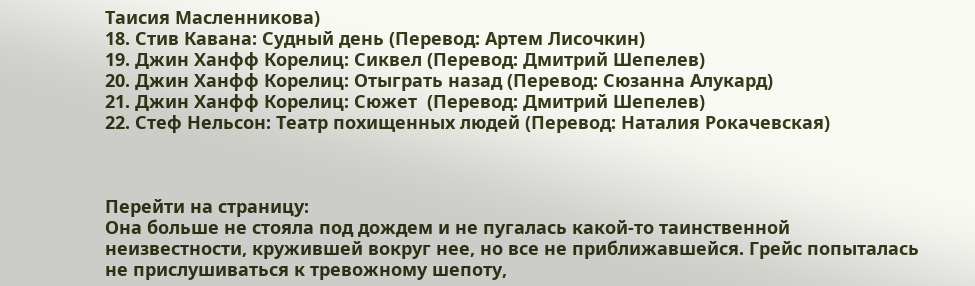Таисия Масленникова)
18. Стив Кавана: Судный день (Перевод: Артем Лисочкин)
19. Джин Ханфф Корелиц: Сиквел (Перевод: Дмитрий Шепелев)
20. Джин Ханфф Корелиц: Отыграть назад (Перевод: Сюзанна Алукард)
21. Джин Ханфф Корелиц: Сюжет  (Перевод: Дмитрий Шепелев)
22. Стеф Нельсон: Театр похищенных людей (Перевод: Наталия Рокачевская)



Перейти на страницу:
Она больше не стояла под дождем и не пугалась какой-то таинственной неизвестности, кружившей вокруг нее, но все не приближавшейся. Грейс попыталась не прислушиваться к тревожному шепоту,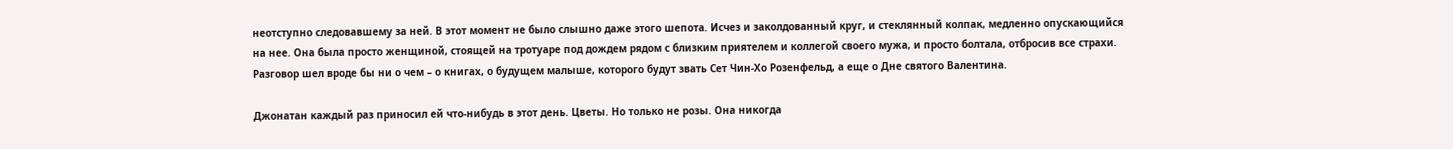неотступно следовавшему за ней. В этот момент не было слышно даже этого шепота. Исчез и заколдованный круг, и стеклянный колпак, медленно опускающийся на нее. Она была просто женщиной, стоящей на тротуаре под дождем рядом с близким приятелем и коллегой своего мужа, и просто болтала, отбросив все страхи. Разговор шел вроде бы ни о чем – о книгах, о будущем малыше, которого будут звать Сет Чин-Хо Розенфельд, а еще о Дне святого Валентина.

Джонатан каждый раз приносил ей что-нибудь в этот день. Цветы. Но только не розы. Она никогда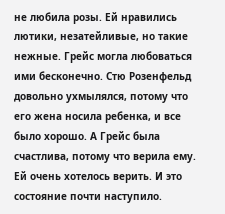не любила розы. Ей нравились лютики, незатейливые, но такие нежные. Грейс могла любоваться ими бесконечно. Стю Розенфельд довольно ухмылялся, потому что его жена носила ребенка, и все было хорошо. А Грейс была счастлива, потому что верила ему. Ей очень хотелось верить. И это состояние почти наступило.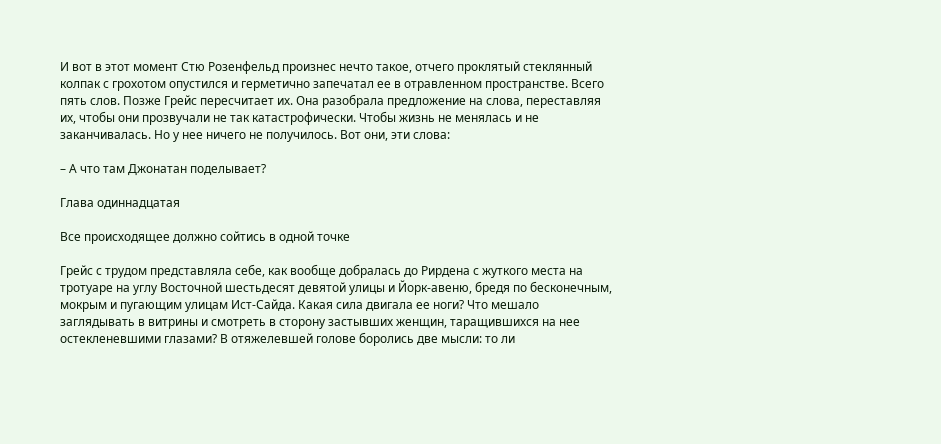И вот в этот момент Стю Розенфельд произнес нечто такое, отчего проклятый стеклянный колпак с грохотом опустился и герметично запечатал ее в отравленном пространстве. Всего пять слов. Позже Грейс пересчитает их. Она разобрала предложение на слова, переставляя их, чтобы они прозвучали не так катастрофически. Чтобы жизнь не менялась и не заканчивалась. Но у нее ничего не получилось. Вот они, эти слова:

– А что там Джонатан поделывает?

Глава одиннадцатая

Все происходящее должно сойтись в одной точке

Грейс с трудом представляла себе, как вообще добралась до Рирдена с жуткого места на тротуаре на углу Восточной шестьдесят девятой улицы и Йорк-авеню, бредя по бесконечным, мокрым и пугающим улицам Ист-Сайда. Какая сила двигала ее ноги? Что мешало заглядывать в витрины и смотреть в сторону застывших женщин, таращившихся на нее остекленевшими глазами? В отяжелевшей голове боролись две мысли: то ли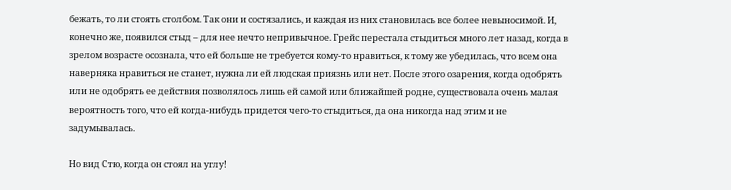бежать, то ли стоять столбом. Так они и состязались, и каждая из них становилась все более невыносимой. И, конечно же, появился стыд – для нее нечто непривычное. Грейс перестала стыдиться много лет назад, когда в зрелом возрасте осознала, что ей больше не требуется кому-то нравиться, к тому же убедилась, что всем она наверняка нравиться не станет, нужна ли ей людская приязнь или нет. После этого озарения, когда одобрять или не одобрять ее действия позволялось лишь ей самой или ближайшей родне, существовала очень малая вероятность того, что ей когда-нибудь придется чего-то стыдиться, да она никогда над этим и не задумывалась.

Но вид Стю, когда он стоял на углу!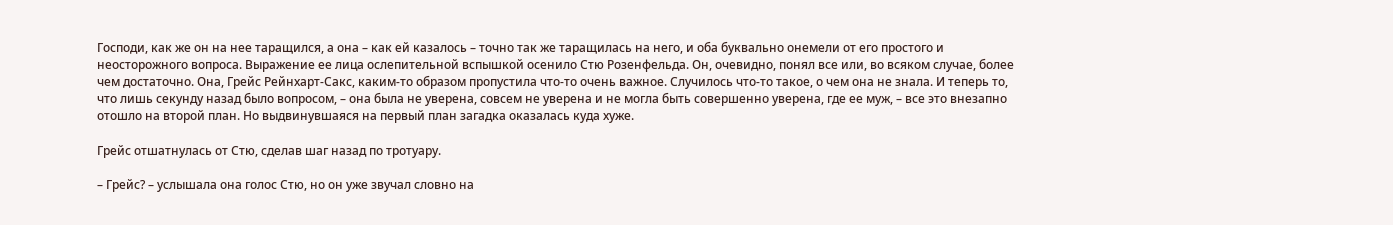Господи, как же он на нее таращился, а она – как ей казалось – точно так же таращилась на него, и оба буквально онемели от его простого и неосторожного вопроса. Выражение ее лица ослепительной вспышкой осенило Стю Розенфельда. Он, очевидно, понял все или, во всяком случае, более чем достаточно. Она, Грейс Рейнхарт-Сакс, каким-то образом пропустила что-то очень важное. Случилось что-то такое, о чем она не знала. И теперь то, что лишь секунду назад было вопросом, – она была не уверена, совсем не уверена и не могла быть совершенно уверена, где ее муж, – все это внезапно отошло на второй план. Но выдвинувшаяся на первый план загадка оказалась куда хуже.

Грейс отшатнулась от Стю, сделав шаг назад по тротуару.

– Грейс? – услышала она голос Стю, но он уже звучал словно на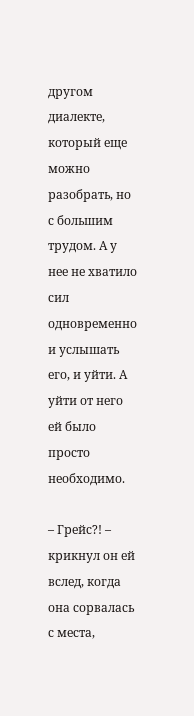другом диалекте, который еще можно разобрать, но с большим трудом. А у нее не хватило сил одновременно и услышать его, и уйти. А уйти от него ей было просто необходимо.

– Грейс?! – крикнул он ей вслед, когда она сорвалась с места,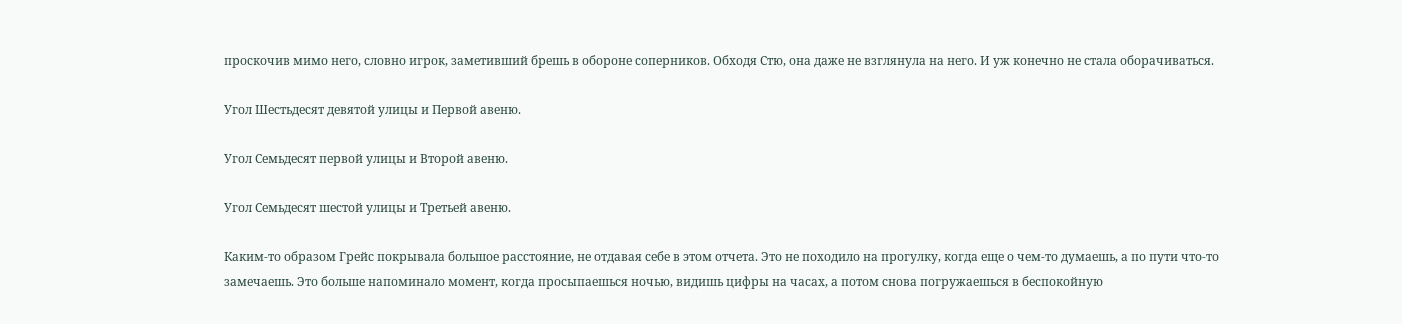проскочив мимо него, словно игрок, заметивший брешь в обороне соперников. Обходя Стю, она даже не взглянула на него. И уж конечно не стала оборачиваться.

Угол Шестьдесят девятой улицы и Первой авеню.

Угол Семьдесят первой улицы и Второй авеню.

Угол Семьдесят шестой улицы и Третьей авеню.

Каким-то образом Грейс покрывала большое расстояние, не отдавая себе в этом отчета. Это не походило на прогулку, когда еще о чем-то думаешь, а по пути что-то замечаешь. Это больше напоминало момент, когда просыпаешься ночью, видишь цифры на часах, а потом снова погружаешься в беспокойную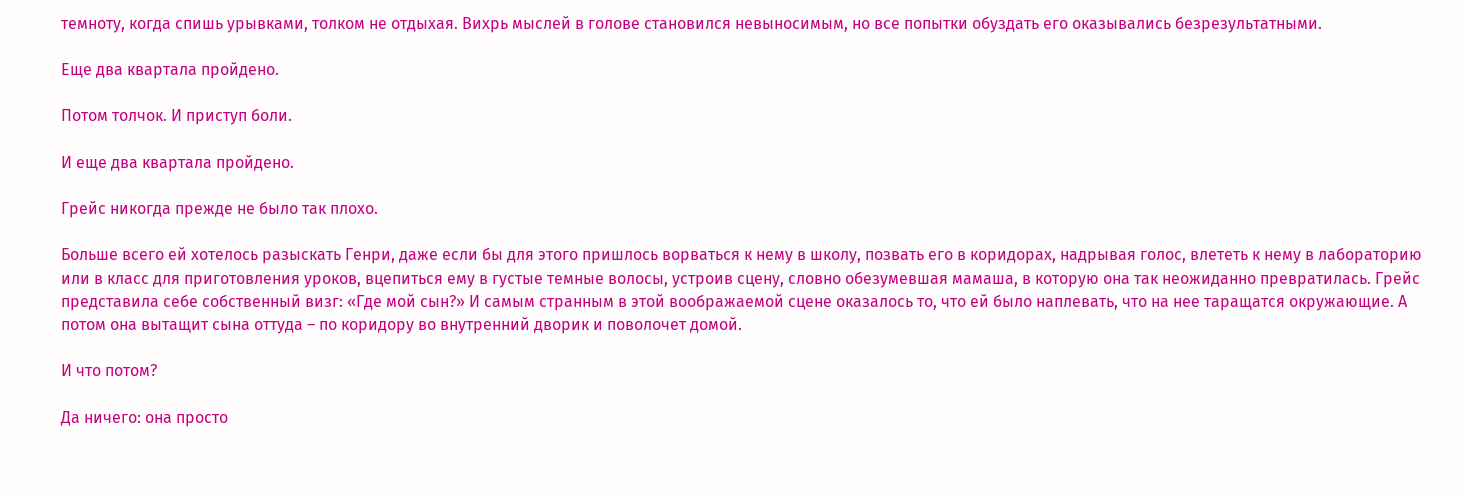темноту, когда спишь урывками, толком не отдыхая. Вихрь мыслей в голове становился невыносимым, но все попытки обуздать его оказывались безрезультатными.

Еще два квартала пройдено.

Потом толчок. И приступ боли.

И еще два квартала пройдено.

Грейс никогда прежде не было так плохо.

Больше всего ей хотелось разыскать Генри, даже если бы для этого пришлось ворваться к нему в школу, позвать его в коридорах, надрывая голос, влететь к нему в лабораторию или в класс для приготовления уроков, вцепиться ему в густые темные волосы, устроив сцену, словно обезумевшая мамаша, в которую она так неожиданно превратилась. Грейс представила себе собственный визг: «Где мой сын?» И самым странным в этой воображаемой сцене оказалось то, что ей было наплевать, что на нее таращатся окружающие. А потом она вытащит сына оттуда – по коридору во внутренний дворик и поволочет домой.

И что потом?

Да ничего: она просто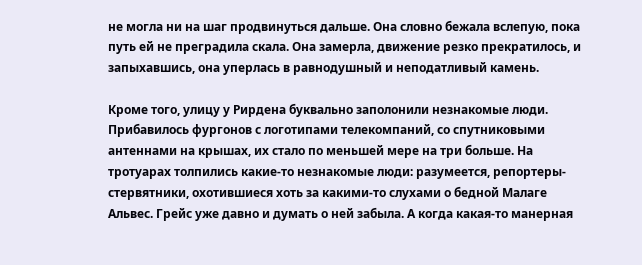не могла ни на шаг продвинуться дальше. Она словно бежала вслепую, пока путь ей не преградила скала. Она замерла, движение резко прекратилось, и запыхавшись, она уперлась в равнодушный и неподатливый камень.

Кроме того, улицу у Рирдена буквально заполонили незнакомые люди. Прибавилось фургонов с логотипами телекомпаний, со спутниковыми антеннами на крышах, их стало по меньшей мере на три больше. На тротуарах толпились какие-то незнакомые люди: разумеется, репортеры-стервятники, охотившиеся хоть за какими-то слухами о бедной Малаге Альвес. Грейс уже давно и думать о ней забыла. А когда какая-то манерная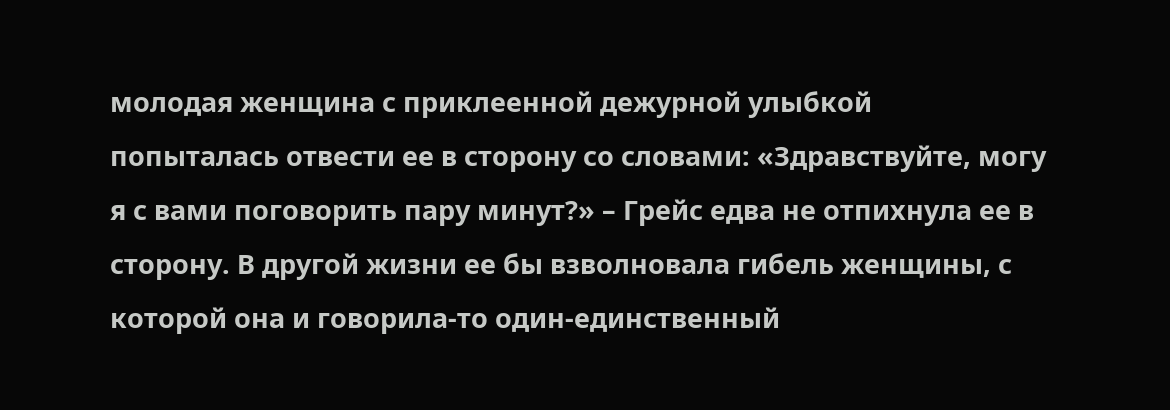молодая женщина с приклеенной дежурной улыбкой попыталась отвести ее в сторону со словами: «Здравствуйте, могу я с вами поговорить пару минут?» – Грейс едва не отпихнула ее в сторону. В другой жизни ее бы взволновала гибель женщины, с которой она и говорила-то один-единственный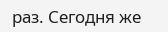раз. Сегодня же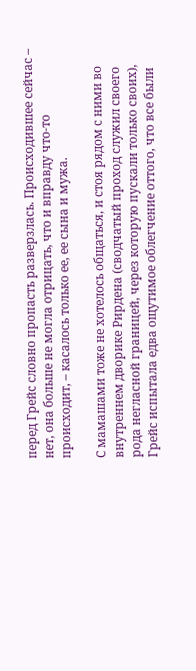перед Грейс словно пропасть разверзлась. Происходившее сейчас – нет, она больше не могла отрицать, что и вправду что-то происходит, – касалось только ее, ее сына и мужа.

С мамашами тоже не хотелось общаться, и стоя рядом с ними во внутреннем дворике Рирдена (сводчатый проход служил своего рода негласной границей, через которую пускали только своих), Грейс испытала едва ощутимое облегчение оттого, что все были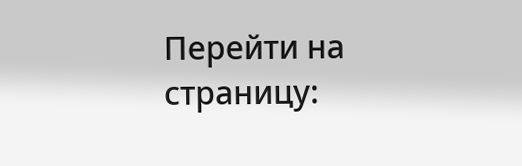Перейти на страницу: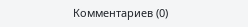Комментариев (0)